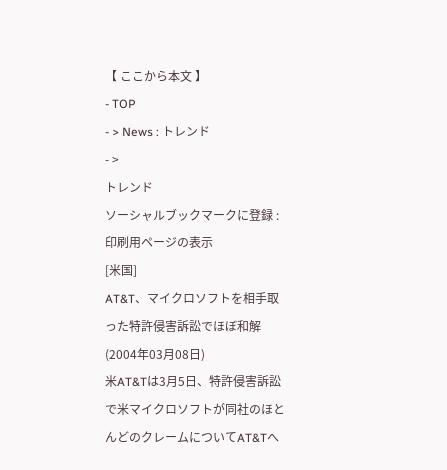【 ここから本文 】
- TOP
- > News : トレンド
- >
トレンド
ソーシャルブックマークに登録 :
印刷用ページの表示
[米国]
AT&T、マイクロソフトを相手取った特許侵害訴訟でほぼ和解
(2004年03月08日)
米AT&Tは3月5日、特許侵害訴訟で米マイクロソフトが同社のほとんどのクレームについてAT&Tへ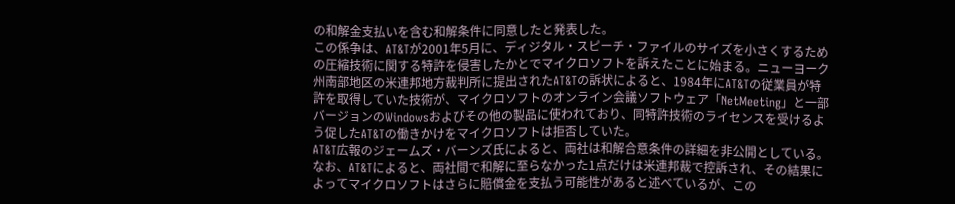の和解金支払いを含む和解条件に同意したと発表した。
この係争は、AT&Tが2001年5月に、ディジタル・スピーチ・ファイルのサイズを小さくするための圧縮技術に関する特許を侵害したかとでマイクロソフトを訴えたことに始まる。ニューヨーク州南部地区の米連邦地方裁判所に提出されたAT&Tの訴状によると、1984年にAT&Tの従業員が特許を取得していた技術が、マイクロソフトのオンライン会議ソフトウェア「NetMeeting」と一部バージョンのWindowsおよびその他の製品に使われており、同特許技術のライセンスを受けるよう促したAT&Tの働きかけをマイクロソフトは拒否していた。
AT&T広報のジェームズ・バーンズ氏によると、両社は和解合意条件の詳細を非公開としている。なお、AT&Tによると、両社間で和解に至らなかった1点だけは米連邦裁で控訴され、その結果によってマイクロソフトはさらに賠償金を支払う可能性があると述べているが、この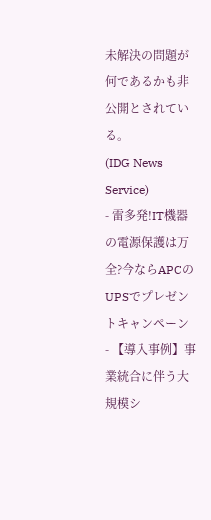未解決の問題が何であるかも非公開とされている。
(IDG News Service)
- 雷多発!IT機器の電源保護は万全?今ならAPCのUPSでプレゼントキャンペーン
- 【導入事例】事業統合に伴う大規模シ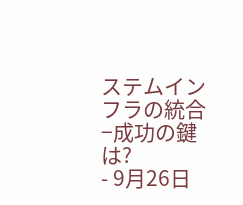ステムインフラの統合−成功の鍵は?
- 9月26日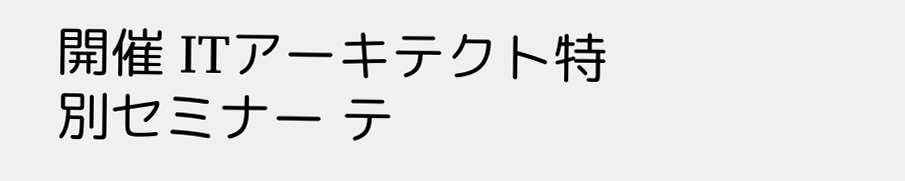開催 ITアーキテクト特別セミナー テ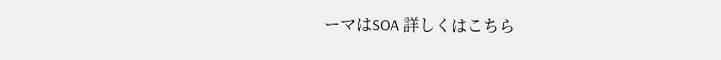ーマはSOA 詳しくはこちら